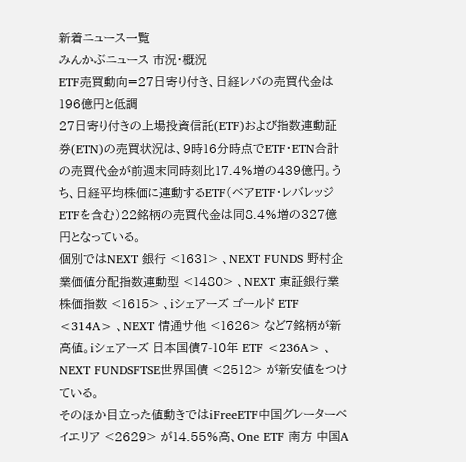新着ニュース一覧
みんかぶニュース 市況・概況
ETF売買動向=27日寄り付き、日経レバの売買代金は196億円と低調
27日寄り付きの上場投資信託(ETF)および指数連動証券(ETN)の売買状況は、9時16分時点でETF・ETN合計の売買代金が前週末同時刻比17.4%増の439億円。うち、日経平均株価に連動するETF(ベアETF・レバレッジETFを含む)22銘柄の売買代金は同8.4%増の327億円となっている。
個別ではNEXT 銀行 <1631> 、NEXT FUNDS 野村企業価値分配指数連動型 <1480> 、NEXT 東証銀行業株価指数 <1615> 、iシェアーズ ゴールド ETF <314A> 、NEXT 情通サ他 <1626> など7銘柄が新高値。iシェアーズ 日本国債7-10年 ETF <236A> 、NEXT FUNDSFTSE世界国債 <2512> が新安値をつけている。
そのほか目立った値動きではiFreeETF中国グレーターベイエリア <2629> が14.55%高、One ETF 南方 中国A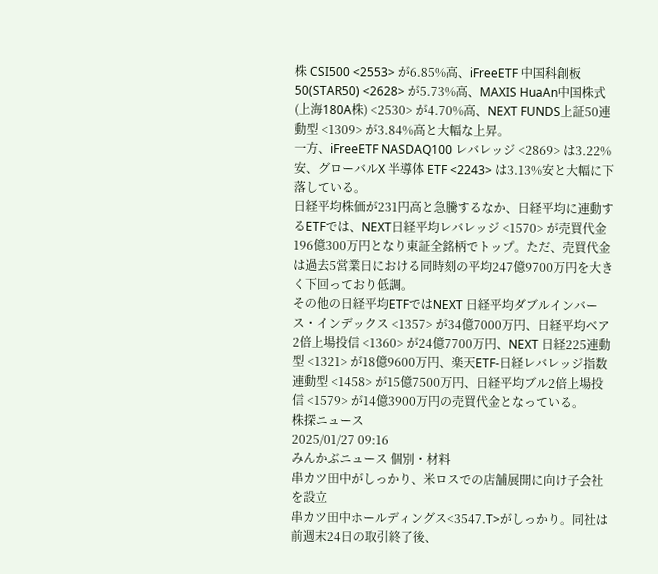株 CSI500 <2553> が6.85%高、iFreeETF 中国科創板 50(STAR50) <2628> が5.73%高、MAXIS HuaAn中国株式(上海180A株) <2530> が4.70%高、NEXT FUNDS上証50連動型 <1309> が3.84%高と大幅な上昇。
一方、iFreeETF NASDAQ100 レバレッジ <2869> は3.22%安、グローバルX 半導体 ETF <2243> は3.13%安と大幅に下落している。
日経平均株価が231円高と急騰するなか、日経平均に連動するETFでは、NEXT日経平均レバレッジ <1570> が売買代金196億300万円となり東証全銘柄でトップ。ただ、売買代金は過去5営業日における同時刻の平均247億9700万円を大きく下回っており低調。
その他の日経平均ETFではNEXT 日経平均ダブルインバース・インデックス <1357> が34億7000万円、日経平均ベア2倍上場投信 <1360> が24億7700万円、NEXT 日経225連動型 <1321> が18億9600万円、楽天ETF-日経レバレッジ指数連動型 <1458> が15億7500万円、日経平均ブル2倍上場投信 <1579> が14億3900万円の売買代金となっている。
株探ニュース
2025/01/27 09:16
みんかぶニュース 個別・材料
串カツ田中がしっかり、米ロスでの店舗展開に向け子会社を設立
串カツ田中ホールディングス<3547.T>がしっかり。同社は前週末24日の取引終了後、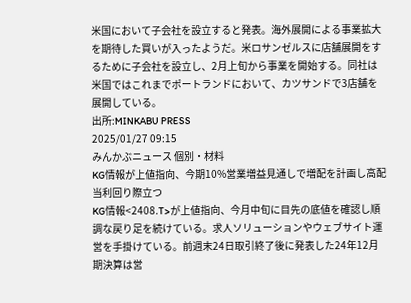米国において子会社を設立すると発表。海外展開による事業拡大を期待した買いが入ったようだ。米ロサンゼルスに店舗展開をするために子会社を設立し、2月上旬から事業を開始する。同社は米国ではこれまでポートランドにおいて、カツサンドで3店舗を展開している。
出所:MINKABU PRESS
2025/01/27 09:15
みんかぶニュース 個別・材料
KG情報が上値指向、今期10%営業増益見通しで増配を計画し高配当利回り際立つ
KG情報<2408.T>が上値指向、今月中旬に目先の底値を確認し順調な戻り足を続けている。求人ソリューションやウェブサイト運営を手掛けている。前週末24日取引終了後に発表した24年12月期決算は営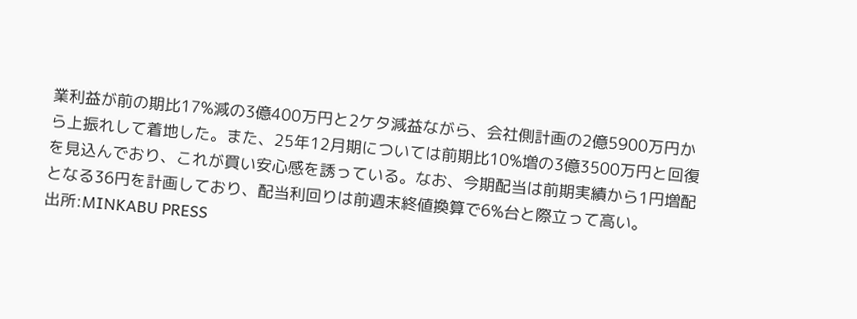業利益が前の期比17%減の3億400万円と2ケタ減益ながら、会社側計画の2億5900万円から上振れして着地した。また、25年12月期については前期比10%増の3億3500万円と回復を見込んでおり、これが買い安心感を誘っている。なお、今期配当は前期実績から1円増配となる36円を計画しており、配当利回りは前週末終値換算で6%台と際立って高い。
出所:MINKABU PRESS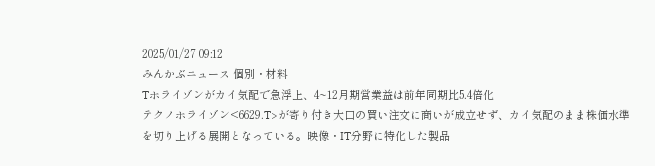2025/01/27 09:12
みんかぶニュース 個別・材料
Tホライゾンがカイ気配で急浮上、4~12月期営業益は前年同期比5.4倍化
テクノホライゾン<6629.T>が寄り付き大口の買い注文に商いが成立せず、カイ気配のまま株価水準を切り上げる展開となっている。映像・IT分野に特化した製品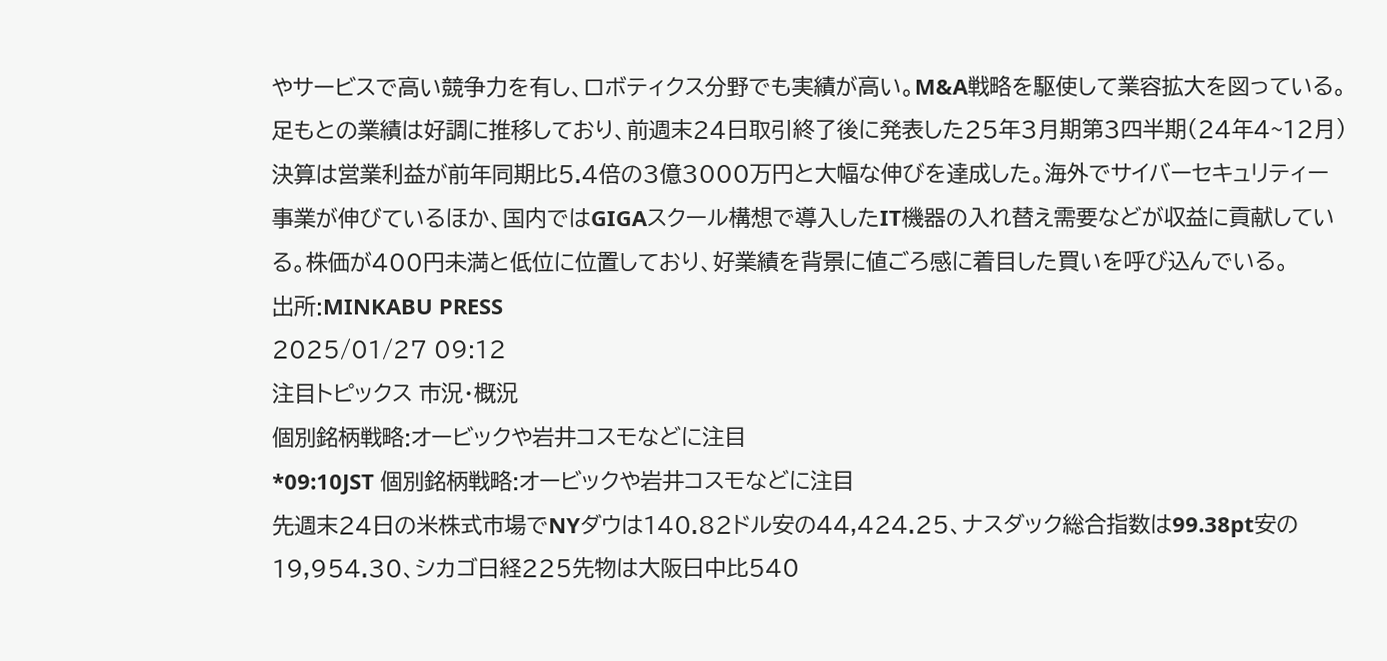やサービスで高い競争力を有し、ロボティクス分野でも実績が高い。M&A戦略を駆使して業容拡大を図っている。足もとの業績は好調に推移しており、前週末24日取引終了後に発表した25年3月期第3四半期(24年4~12月)決算は営業利益が前年同期比5.4倍の3億3000万円と大幅な伸びを達成した。海外でサイバーセキュリティー事業が伸びているほか、国内ではGIGAスクール構想で導入したIT機器の入れ替え需要などが収益に貢献している。株価が400円未満と低位に位置しており、好業績を背景に値ごろ感に着目した買いを呼び込んでいる。
出所:MINKABU PRESS
2025/01/27 09:12
注目トピックス 市況・概況
個別銘柄戦略:オービックや岩井コスモなどに注目
*09:10JST 個別銘柄戦略:オービックや岩井コスモなどに注目
先週末24日の米株式市場でNYダウは140.82ドル安の44,424.25、ナスダック総合指数は99.38pt安の19,954.30、シカゴ日経225先物は大阪日中比540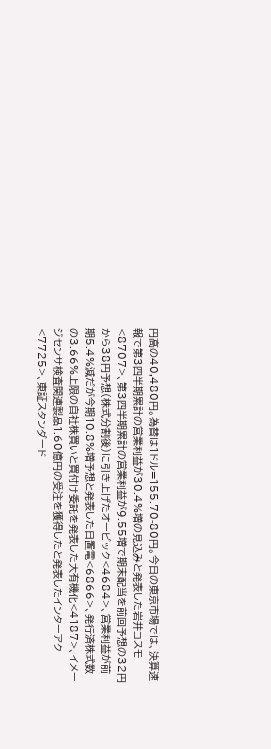円高の40,480円。為替は1ドル=155.70-80円。今日の東京市場では、決算速報で第3四半期累計の営業利益が30.4%増の見込みと発表した岩井コスモ<8707>、第3四半期累計の営業利益が9.55増で期末配当を前回予想の32円から38円予想(株式分割後)に引き上げたオービック<4684>、営業利益が前期5.4%減だが今期10.8%増予想と発表した日置電<6866>、発行済株式数の3.66%上限の自社株買いと買付け委託を発表した大有機化<4187>、イメージセンサ検査関連製品1.60億円の受注を獲得したと発表したインターアク<7725>、東証スタンダード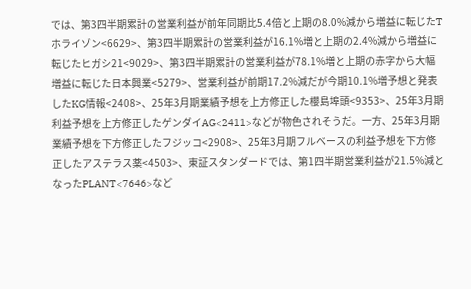では、第3四半期累計の営業利益が前年同期比5.4倍と上期の8.0%減から増益に転じたTホライゾン<6629>、第3四半期累計の営業利益が16.1%増と上期の2.4%減から増益に転じたヒガシ21<9029>、第3四半期累計の営業利益が78.1%増と上期の赤字から大幅増益に転じた日本興業<5279>、営業利益が前期17.2%減だが今期10.1%増予想と発表したKG情報<2408>、25年3月期業績予想を上方修正した櫻島埠頭<9353>、25年3月期利益予想を上方修正したゲンダイAG<2411>などが物色されそうだ。一方、25年3月期業績予想を下方修正したフジッコ<2908>、25年3月期フルベースの利益予想を下方修正したアステラス薬<4503>、東証スタンダードでは、第1四半期営業利益が21.5%減となったPLANT<7646>など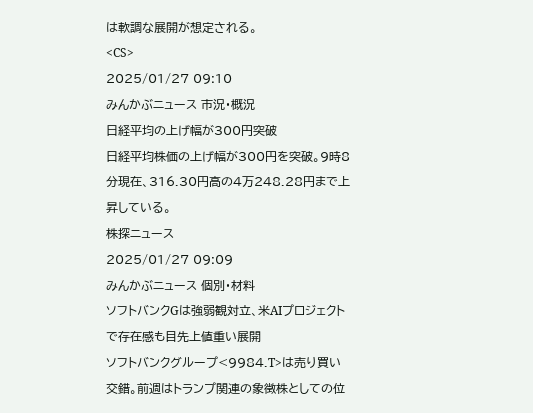は軟調な展開が想定される。
<CS>
2025/01/27 09:10
みんかぶニュース 市況・概況
日経平均の上げ幅が300円突破
日経平均株価の上げ幅が300円を突破。9時8分現在、316.30円高の4万248.28円まで上昇している。
株探ニュース
2025/01/27 09:09
みんかぶニュース 個別・材料
ソフトバンクGは強弱観対立、米AIプロジェクトで存在感も目先上値重い展開
ソフトバンクグループ<9984.T>は売り買い交錯。前週はトランプ関連の象徴株としての位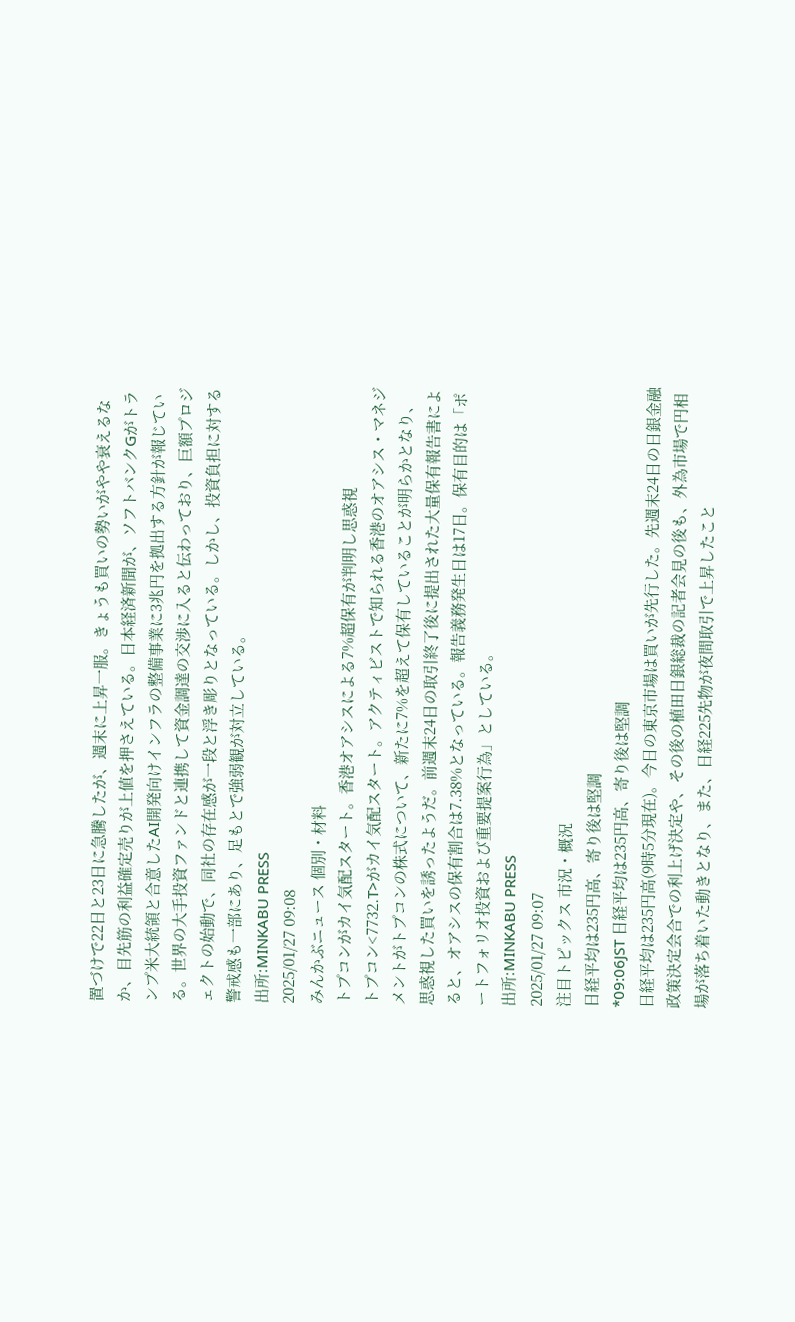置づけで22日と23日に急騰したが、週末に上昇一服。きょうも買いの勢いがやや衰えるなか、目先筋の利益確定売りが上値を押さえている。日本経済新聞が、ソフトバンクGがトランプ米大統領と合意したAI開発向けインフラの整備事業に3兆円を拠出する方針が報じている。世界の大手投資ファンドと連携して資金調達の交渉に入ると伝わっており、巨額プロジェクトの始動で、同社の存在感が一段と浮き彫りとなっている。しかし、投資負担に対する警戒感も一部にあり、足もとで強弱観が対立している。
出所:MINKABU PRESS
2025/01/27 09:08
みんかぶニュース 個別・材料
トプコンがカイ気配スタート。香港オアシスによる7%超保有が判明し思惑視
トプコン<7732.T>がカイ気配スタート。アクティビストで知られる香港のオアシス・マネジメントがトプコンの株式について、新たに7%を超えて保有していることが明らかとなり、思惑視した買いを誘ったようだ。前週末24日の取引終了後に提出された大量保有報告書によると、オアシスの保有割合は7.38%となっている。報告義務発生日は17日。保有目的は「ポートフォリオ投資および重要提案行為」としている。
出所:MINKABU PRESS
2025/01/27 09:07
注目トピックス 市況・概況
日経平均は235円高、寄り後は堅調
*09:06JST 日経平均は235円高、寄り後は堅調
日経平均は235円高(9時5分現在)。今日の東京市場は買いが先行した。先週末24日の日銀金融政策決定会合での利上げ決定や、その後の植田日銀総裁の記者会見の後も、外為市場で円相場が落ち着いた動きとなり、また、日経225先物が夜間取引で上昇したこと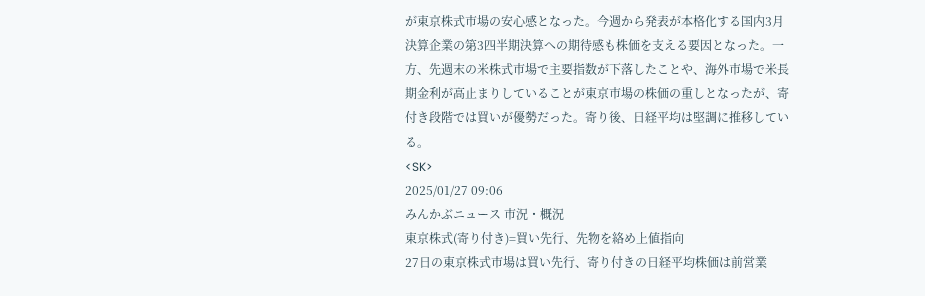が東京株式市場の安心感となった。今週から発表が本格化する国内3月決算企業の第3四半期決算への期待感も株価を支える要因となった。一方、先週末の米株式市場で主要指数が下落したことや、海外市場で米長期金利が高止まりしていることが東京市場の株価の重しとなったが、寄付き段階では買いが優勢だった。寄り後、日経平均は堅調に推移している。
<SK>
2025/01/27 09:06
みんかぶニュース 市況・概況
東京株式(寄り付き)=買い先行、先物を絡め上値指向
27日の東京株式市場は買い先行、寄り付きの日経平均株価は前営業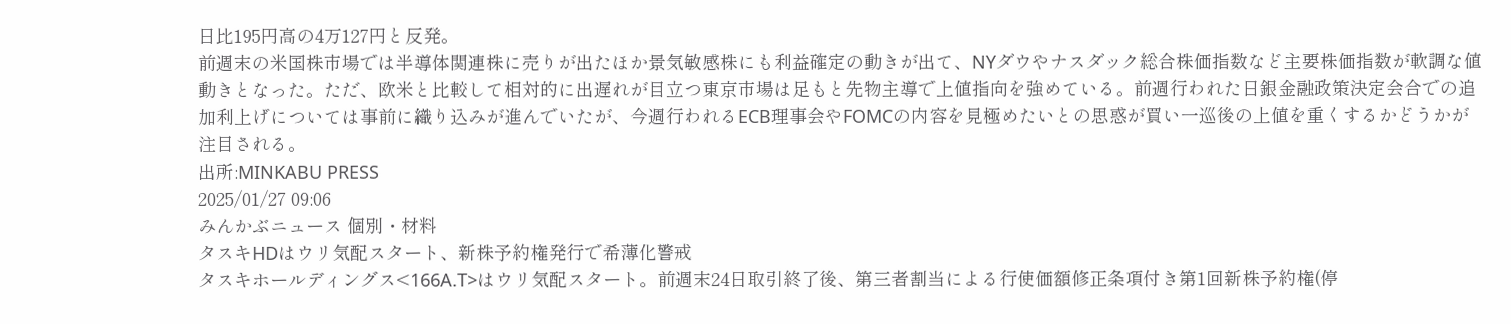日比195円高の4万127円と反発。
前週末の米国株市場では半導体関連株に売りが出たほか景気敏感株にも利益確定の動きが出て、NYダウやナスダック総合株価指数など主要株価指数が軟調な値動きとなった。ただ、欧米と比較して相対的に出遅れが目立つ東京市場は足もと先物主導で上値指向を強めている。前週行われた日銀金融政策決定会合での追加利上げについては事前に織り込みが進んでいたが、今週行われるECB理事会やFOMCの内容を見極めたいとの思惑が買い一巡後の上値を重くするかどうかが注目される。
出所:MINKABU PRESS
2025/01/27 09:06
みんかぶニュース 個別・材料
タスキHDはウリ気配スタート、新株予約権発行で希薄化警戒
タスキホールディングス<166A.T>はウリ気配スタート。前週末24日取引終了後、第三者割当による行使価額修正条項付き第1回新株予約権(停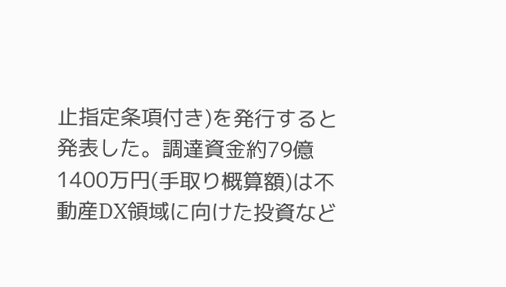止指定条項付き)を発行すると発表した。調達資金約79億1400万円(手取り概算額)は不動産DX領域に向けた投資など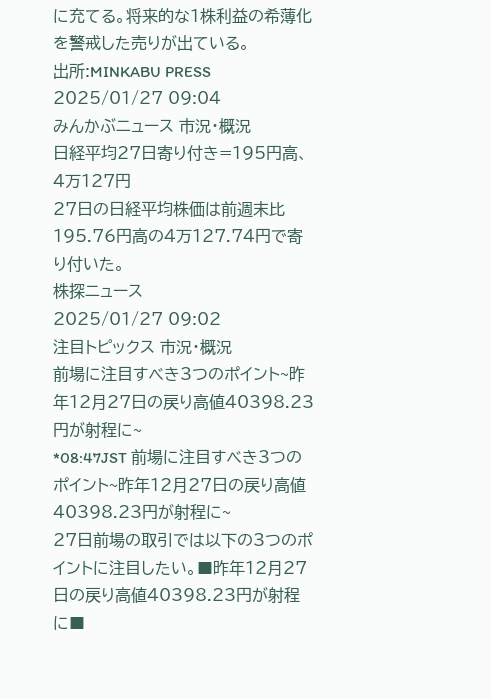に充てる。将来的な1株利益の希薄化を警戒した売りが出ている。
出所:MINKABU PRESS
2025/01/27 09:04
みんかぶニュース 市況・概況
日経平均27日寄り付き=195円高、4万127円
27日の日経平均株価は前週末比195.76円高の4万127.74円で寄り付いた。
株探ニュース
2025/01/27 09:02
注目トピックス 市況・概況
前場に注目すべき3つのポイント~昨年12月27日の戻り高値40398.23円が射程に~
*08:47JST 前場に注目すべき3つのポイント~昨年12月27日の戻り高値40398.23円が射程に~
27日前場の取引では以下の3つのポイントに注目したい。■昨年12月27日の戻り高値40398.23円が射程に■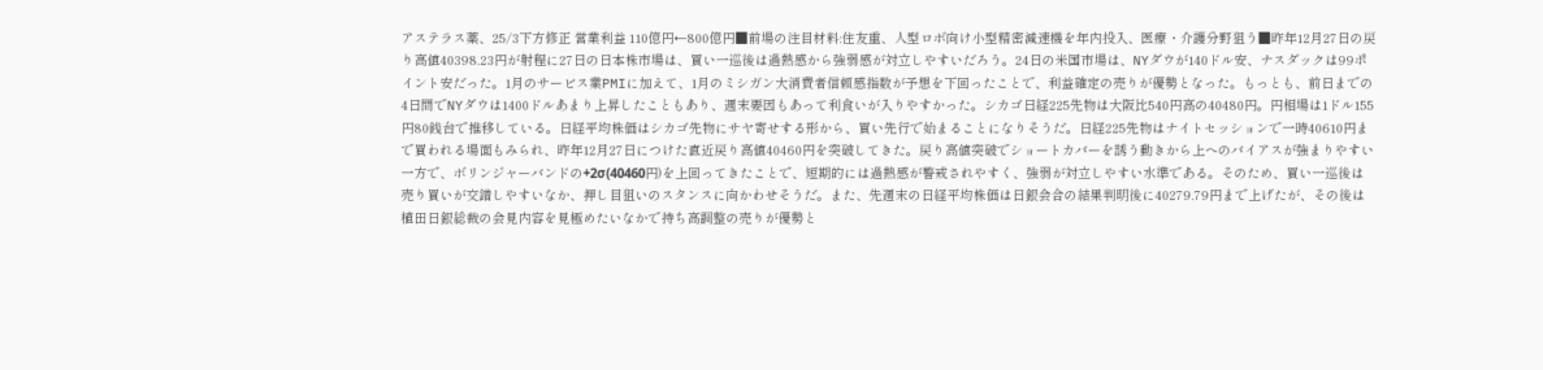アステラス薬、25/3下方修正 営業利益 110億円←800億円■前場の注目材料:住友重、人型ロボ向け小型精密減速機を年内投入、医療・介護分野狙う■昨年12月27日の戻り高値40398.23円が射程に27日の日本株市場は、買い一巡後は過熱感から強弱感が対立しやすいだろう。24日の米国市場は、NYダウが140ドル安、ナスダックは99ポイント安だった。1月のサービス業PMIに加えて、1月のミシガン大消費者信頼感指数が予想を下回ったことで、利益確定の売りが優勢となった。もっとも、前日までの4日間でNYダウは1400ドルあまり上昇したこともあり、週末要因もあって利食いが入りやすかった。シカゴ日経225先物は大阪比540円高の40480円。円相場は1ドル155円80銭台で推移している。日経平均株価はシカゴ先物にサヤ寄せする形から、買い先行で始まることになりそうだ。日経225先物はナイトセッションで一時40610円まで買われる場面もみられ、昨年12月27日につけた直近戻り高値40460円を突破してきた。戻り高値突破でショートカバーを誘う動きから上へのバイアスが強まりやすい一方で、ボリンジャーバンドの+2σ(40460円)を上回ってきたことで、短期的には過熱感が警戒されやすく、強弱が対立しやすい水準である。そのため、買い一巡後は売り買いが交錯しやすいなか、押し目狙いのスタンスに向かわせそうだ。また、先週末の日経平均株価は日銀会合の結果判明後に40279.79円まで上げたが、その後は植田日銀総裁の会見内容を見極めたいなかで持ち高調整の売りが優勢と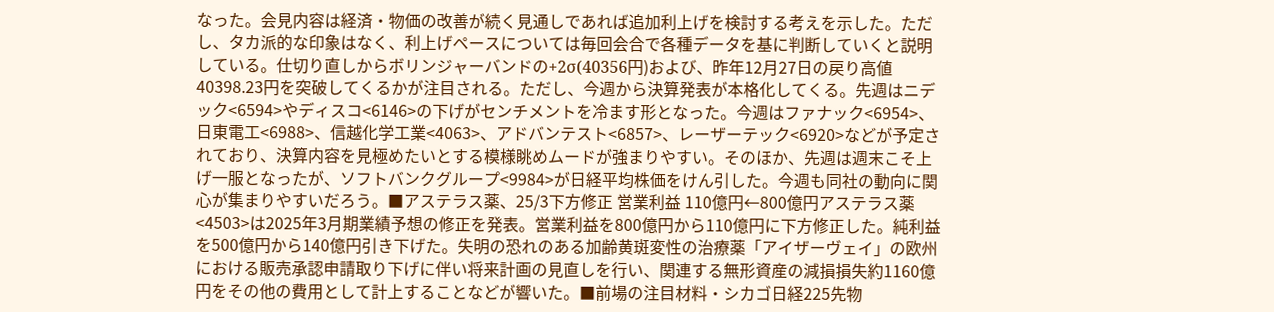なった。会見内容は経済・物価の改善が続く見通しであれば追加利上げを検討する考えを示した。ただし、タカ派的な印象はなく、利上げペースについては毎回会合で各種データを基に判断していくと説明している。仕切り直しからボリンジャーバンドの+2σ(40356円)および、昨年12月27日の戻り高値40398.23円を突破してくるかが注目される。ただし、今週から決算発表が本格化してくる。先週はニデック<6594>やディスコ<6146>の下げがセンチメントを冷ます形となった。今週はファナック<6954>、日東電工<6988>、信越化学工業<4063>、アドバンテスト<6857>、レーザーテック<6920>などが予定されており、決算内容を見極めたいとする模様眺めムードが強まりやすい。そのほか、先週は週末こそ上げ一服となったが、ソフトバンクグループ<9984>が日経平均株価をけん引した。今週も同社の動向に関心が集まりやすいだろう。■アステラス薬、25/3下方修正 営業利益 110億円←800億円アステラス薬<4503>は2025年3月期業績予想の修正を発表。営業利益を800億円から110億円に下方修正した。純利益を500億円から140億円引き下げた。失明の恐れのある加齢黄斑変性の治療薬「アイザーヴェイ」の欧州における販売承認申請取り下げに伴い将来計画の見直しを行い、関連する無形資産の減損損失約1160億円をその他の費用として計上することなどが響いた。■前場の注目材料・シカゴ日経225先物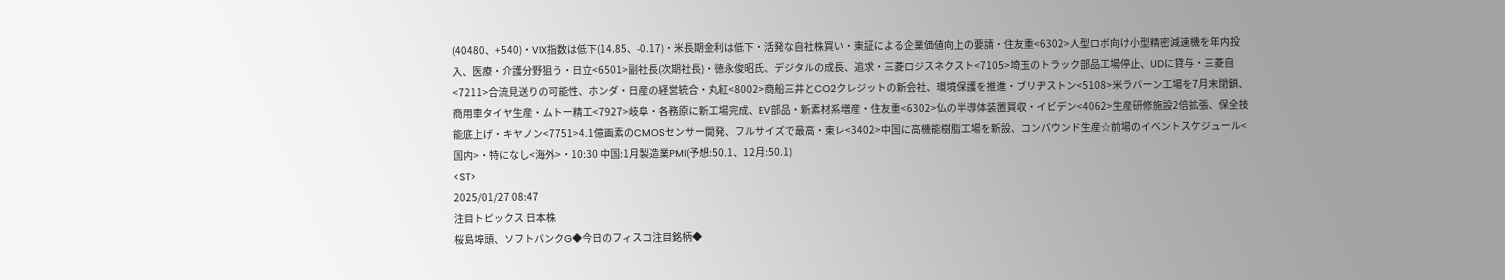(40480、+540)・VIX指数は低下(14.85、-0.17)・米長期金利は低下・活発な自社株買い・東証による企業価値向上の要請・住友重<6302>人型ロボ向け小型精密減速機を年内投入、医療・介護分野狙う・日立<6501>副社長(次期社長)・徳永俊昭氏、デジタルの成長、追求・三菱ロジスネクスト<7105>埼玉のトラック部品工場停止、UDに貸与・三菱自<7211>合流見送りの可能性、ホンダ・日産の経営統合・丸紅<8002>商船三井とCO2クレジットの新会社、環境保護を推進・ブリヂストン<5108>米ラバーン工場を7月末閉鎖、商用車タイヤ生産・ムトー精工<7927>岐阜・各務原に新工場完成、EV部品・新素材系増産・住友重<6302>仏の半導体装置買収・イビデン<4062>生産研修施設2倍拡張、保全技能底上げ・キヤノン<7751>4.1億画素のCMOSセンサー開発、フルサイズで最高・東レ<3402>中国に高機能樹脂工場を新設、コンパウンド生産☆前場のイベントスケジュール<国内>・特になし<海外>・10:30 中国:1月製造業PMI(予想:50.1、12月:50.1)
<ST>
2025/01/27 08:47
注目トピックス 日本株
桜島埠頭、ソフトバンクG◆今日のフィスコ注目銘柄◆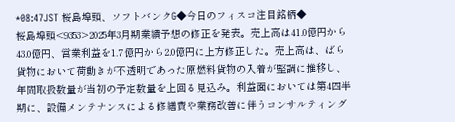*08:47JST 桜島埠頭、ソフトバンクG◆今日のフィスコ注目銘柄◆
桜島埠頭<9353>2025年3月期業績予想の修正を発表。売上高は41.0億円から43.0億円、営業利益を1.7億円から2.0億円に上方修正した。売上高は、ばら貨物において荷動きが不透明であった原燃料貨物の入着が堅調に推移し、年間取扱数量が当初の予定数量を上回る見込み。利益面においては第4四半期に、設備メンテナンスによる修繕費や業務改善に伴うコンサルティング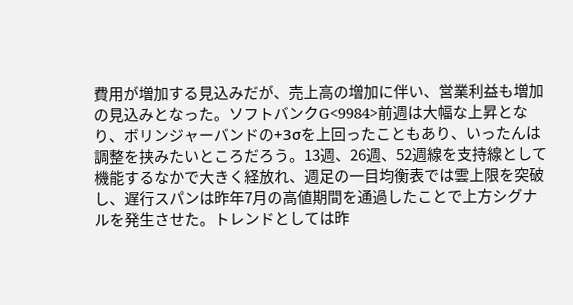費用が増加する見込みだが、売上高の増加に伴い、営業利益も増加の見込みとなった。ソフトバンクG<9984>前週は大幅な上昇となり、ボリンジャーバンドの+3σを上回ったこともあり、いったんは調整を挟みたいところだろう。13週、26週、52週線を支持線として機能するなかで大きく経放れ、週足の一目均衡表では雲上限を突破し、遅行スパンは昨年7月の高値期間を通過したことで上方シグナルを発生させた。トレンドとしては昨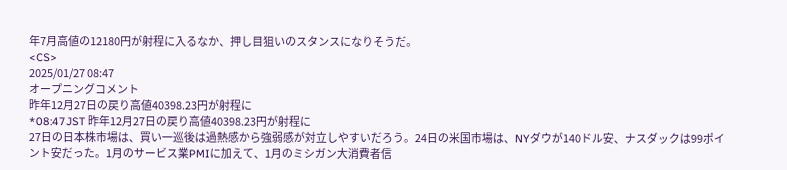年7月高値の12180円が射程に入るなか、押し目狙いのスタンスになりそうだ。
<CS>
2025/01/27 08:47
オープニングコメント
昨年12月27日の戻り高値40398.23円が射程に
*08:47JST 昨年12月27日の戻り高値40398.23円が射程に
27日の日本株市場は、買い一巡後は過熱感から強弱感が対立しやすいだろう。24日の米国市場は、NYダウが140ドル安、ナスダックは99ポイント安だった。1月のサービス業PMIに加えて、1月のミシガン大消費者信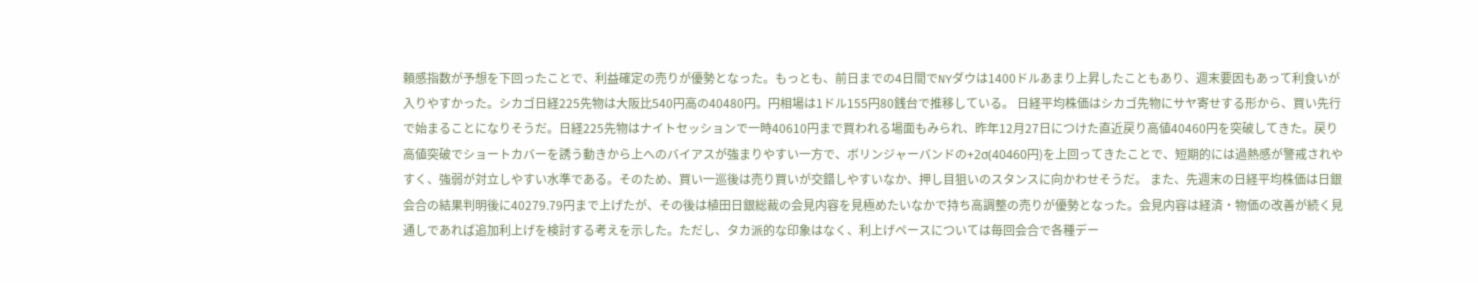頼感指数が予想を下回ったことで、利益確定の売りが優勢となった。もっとも、前日までの4日間でNYダウは1400ドルあまり上昇したこともあり、週末要因もあって利食いが入りやすかった。シカゴ日経225先物は大阪比540円高の40480円。円相場は1ドル155円80銭台で推移している。 日経平均株価はシカゴ先物にサヤ寄せする形から、買い先行で始まることになりそうだ。日経225先物はナイトセッションで一時40610円まで買われる場面もみられ、昨年12月27日につけた直近戻り高値40460円を突破してきた。戻り高値突破でショートカバーを誘う動きから上へのバイアスが強まりやすい一方で、ボリンジャーバンドの+2σ(40460円)を上回ってきたことで、短期的には過熱感が警戒されやすく、強弱が対立しやすい水準である。そのため、買い一巡後は売り買いが交錯しやすいなか、押し目狙いのスタンスに向かわせそうだ。 また、先週末の日経平均株価は日銀会合の結果判明後に40279.79円まで上げたが、その後は植田日銀総裁の会見内容を見極めたいなかで持ち高調整の売りが優勢となった。会見内容は経済・物価の改善が続く見通しであれば追加利上げを検討する考えを示した。ただし、タカ派的な印象はなく、利上げペースについては毎回会合で各種デー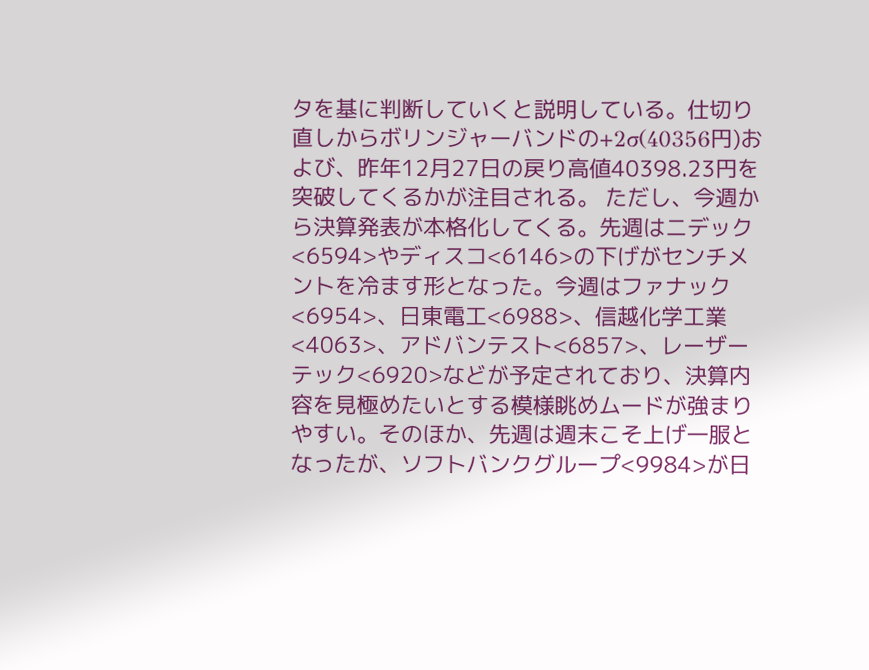タを基に判断していくと説明している。仕切り直しからボリンジャーバンドの+2σ(40356円)および、昨年12月27日の戻り高値40398.23円を突破してくるかが注目される。 ただし、今週から決算発表が本格化してくる。先週はニデック<6594>やディスコ<6146>の下げがセンチメントを冷ます形となった。今週はファナック<6954>、日東電工<6988>、信越化学工業<4063>、アドバンテスト<6857>、レーザーテック<6920>などが予定されており、決算内容を見極めたいとする模様眺めムードが強まりやすい。そのほか、先週は週末こそ上げ一服となったが、ソフトバンクグループ<9984>が日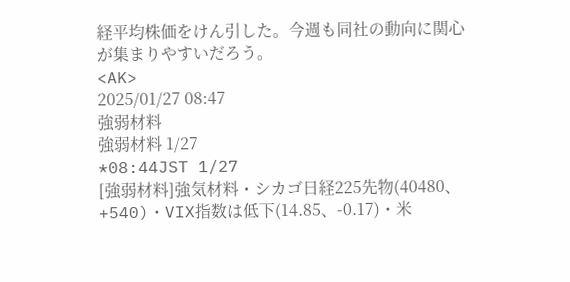経平均株価をけん引した。今週も同社の動向に関心が集まりやすいだろう。
<AK>
2025/01/27 08:47
強弱材料
強弱材料 1/27
*08:44JST 1/27
[強弱材料]強気材料・シカゴ日経225先物(40480、+540)・VIX指数は低下(14.85、-0.17)・米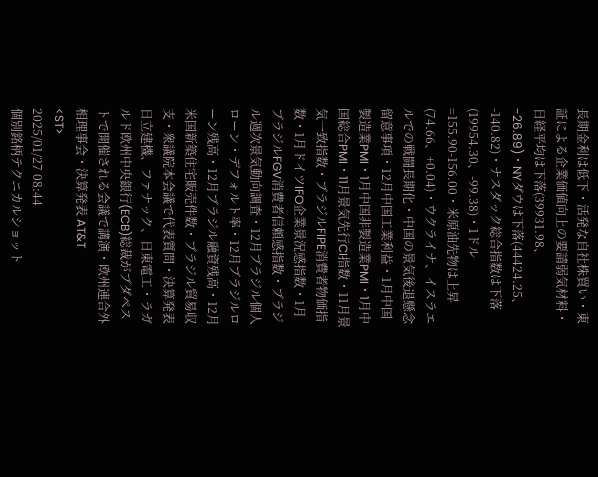長期金利は低下・活発な自社株買い・東証による企業価値向上の要請弱気材料・日経平均は下落(39931.98、-26.89)・NYダウは下落(44424.25、-140.82)・ナスダック総合指数は下落(19954.30、-99.38)・1ドル=155.90-156.00・米原油先物は上昇(74.66、+0.04)・ウクライナ、イスラエルでの戦闘長期化・中国の景気後退懸念留意事項・12月中国工業利益・1月中国製造業PMI・1月中国非製造業PMI・1月中国総合PMI・11月景気先行CI指数・11月景気一致指数・ブラジルFIPE消費者物価指数・1月ドイツIFO企業景況感指数・1月ブラジルFGV消費者信頼感指数・ブラジル週次景気動向調査・12月ブラジル個人ローン・デフォルト率・12月ブラジルローン残高・12月ブラジル融資残高・12月米国新築住宅販売件数・ブラジル貿易収支・衆議院本会議で代表質問・決算発表 日立建機、ファナック、日東電工・ラガルド欧州中央銀行(ECB)総裁がブダペストで開催される会議で講演・欧州連合外相理事会・決算発表 AT&T
<ST>
2025/01/27 08:44
個別銘柄テクニカルショット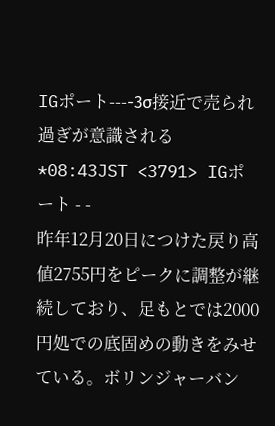IGポート----3σ接近で売られ過ぎが意識される
*08:43JST <3791> IGポート - -
昨年12月20日につけた戻り高値2755円をピークに調整が継続しており、足もとでは2000円処での底固めの動きをみせている。ボリンジャーバン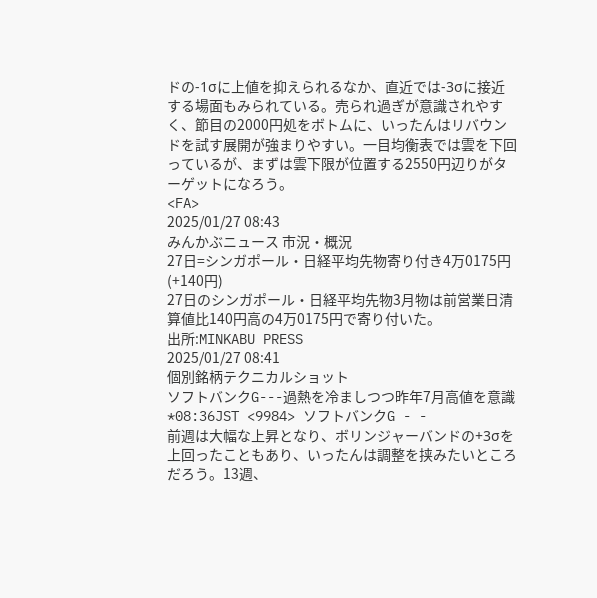ドの-1σに上値を抑えられるなか、直近では-3σに接近する場面もみられている。売られ過ぎが意識されやすく、節目の2000円処をボトムに、いったんはリバウンドを試す展開が強まりやすい。一目均衡表では雲を下回っているが、まずは雲下限が位置する2550円辺りがターゲットになろう。
<FA>
2025/01/27 08:43
みんかぶニュース 市況・概況
27日=シンガポール・日経平均先物寄り付き4万0175円(+140円)
27日のシンガポール・日経平均先物3月物は前営業日清算値比140円高の4万0175円で寄り付いた。
出所:MINKABU PRESS
2025/01/27 08:41
個別銘柄テクニカルショット
ソフトバンクG---過熱を冷ましつつ昨年7月高値を意識
*08:36JST <9984> ソフトバンクG - -
前週は大幅な上昇となり、ボリンジャーバンドの+3σを上回ったこともあり、いったんは調整を挟みたいところだろう。13週、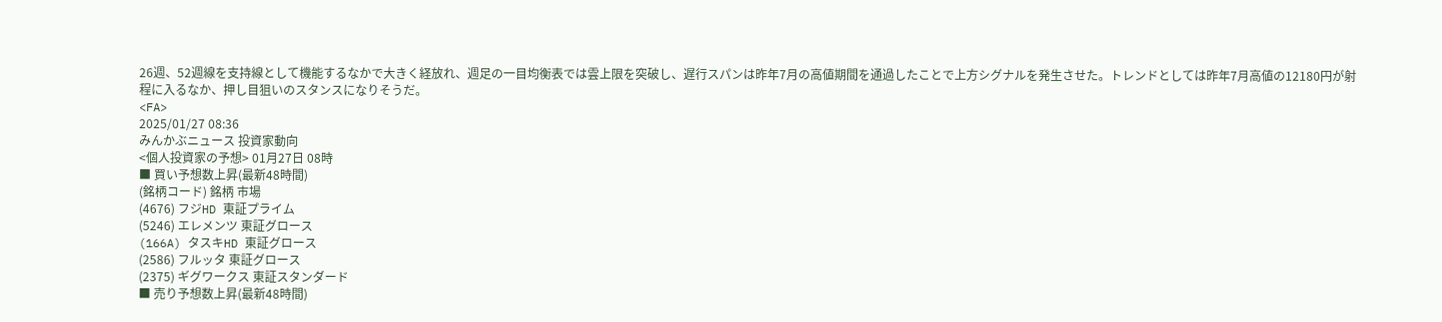26週、52週線を支持線として機能するなかで大きく経放れ、週足の一目均衡表では雲上限を突破し、遅行スパンは昨年7月の高値期間を通過したことで上方シグナルを発生させた。トレンドとしては昨年7月高値の12180円が射程に入るなか、押し目狙いのスタンスになりそうだ。
<FA>
2025/01/27 08:36
みんかぶニュース 投資家動向
<個人投資家の予想> 01月27日 08時
■ 買い予想数上昇(最新48時間)
(銘柄コード) 銘柄 市場
(4676) フジHD 東証プライム
(5246) エレメンツ 東証グロース
(166A) タスキHD 東証グロース
(2586) フルッタ 東証グロース
(2375) ギグワークス 東証スタンダード
■ 売り予想数上昇(最新48時間)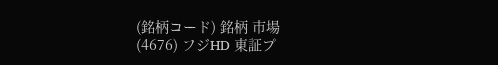(銘柄コード) 銘柄 市場
(4676) フジHD 東証プ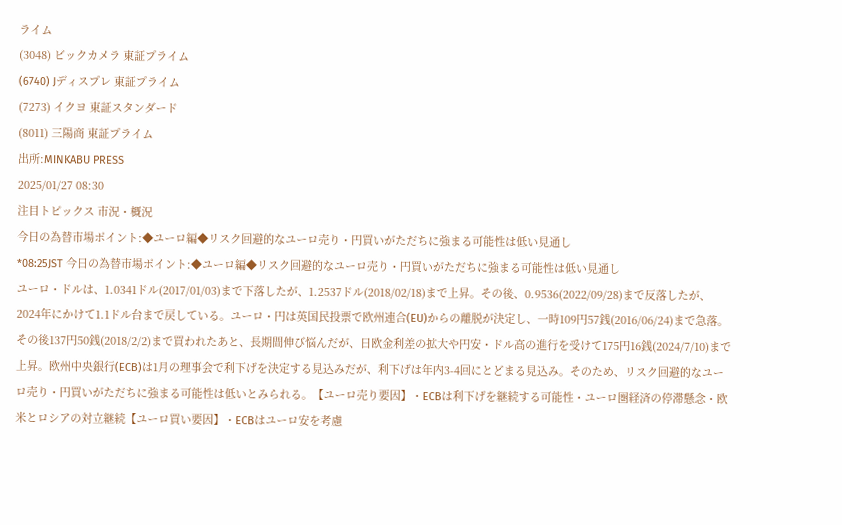ライム
(3048) ビックカメラ 東証プライム
(6740) Jディスプレ 東証プライム
(7273) イクヨ 東証スタンダード
(8011) 三陽商 東証プライム
出所:MINKABU PRESS
2025/01/27 08:30
注目トピックス 市況・概況
今日の為替市場ポイント:◆ユーロ編◆リスク回避的なユーロ売り・円買いがただちに強まる可能性は低い見通し
*08:25JST 今日の為替市場ポイント:◆ユーロ編◆リスク回避的なユーロ売り・円買いがただちに強まる可能性は低い見通し
ユーロ・ドルは、1.0341ドル(2017/01/03)まで下落したが、1.2537ドル(2018/02/18)まで上昇。その後、0.9536(2022/09/28)まで反落したが、2024年にかけて1.1ドル台まで戻している。ユーロ・円は英国民投票で欧州連合(EU)からの離脱が決定し、一時109円57銭(2016/06/24)まで急落。その後137円50銭(2018/2/2)まで買われたあと、長期間伸び悩んだが、日欧金利差の拡大や円安・ドル高の進行を受けて175円16銭(2024/7/10)まで上昇。欧州中央銀行(ECB)は1月の理事会で利下げを決定する見込みだが、利下げは年内3-4回にとどまる見込み。そのため、リスク回避的なユーロ売り・円買いがただちに強まる可能性は低いとみられる。【ユーロ売り要因】・ECBは利下げを継続する可能性・ユーロ圏経済の停滞懸念・欧米とロシアの対立継続【ユーロ買い要因】・ECBはユーロ安を考慮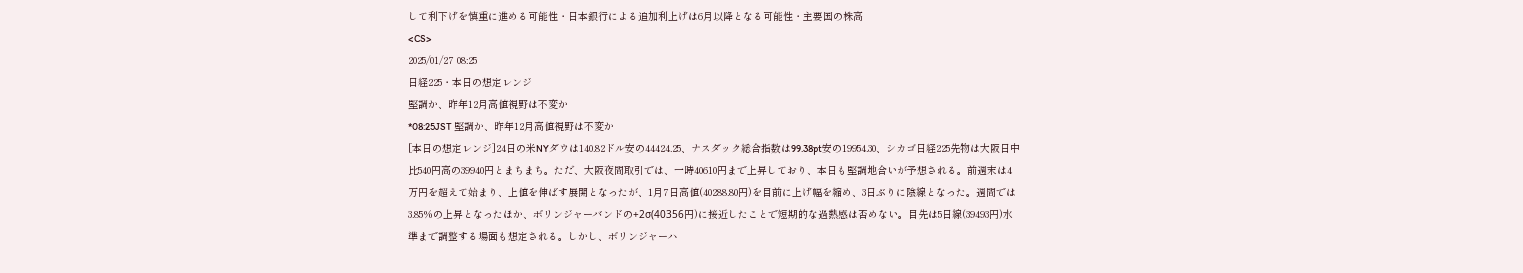して利下げを慎重に進める可能性・日本銀行による追加利上げは6月以降となる可能性・主要国の株高
<CS>
2025/01/27 08:25
日経225・本日の想定レンジ
堅調か、昨年12月高値視野は不変か
*08:25JST 堅調か、昨年12月高値視野は不変か
[本日の想定レンジ]24日の米NYダウは140.82ドル安の44424.25、ナスダック総合指数は99.38pt安の19954.30、シカゴ日経225先物は大阪日中比540円高の39940円とまちまち。ただ、大阪夜間取引では、一時40610円まで上昇しており、本日も堅調地合いが予想される。前週末は4万円を超えて始まり、上値を伸ばす展開となったが、1月7日高値(40288.80円)を目前に上げ幅を縮め、3日ぶりに陰線となった。週間では3.85%の上昇となったほか、ボリンジャーバンドの+2σ(40356円)に接近したことで短期的な過熱感は否めない。目先は5日線(39493円)水準まで調整する場面も想定される。しかし、ボリンジャーハ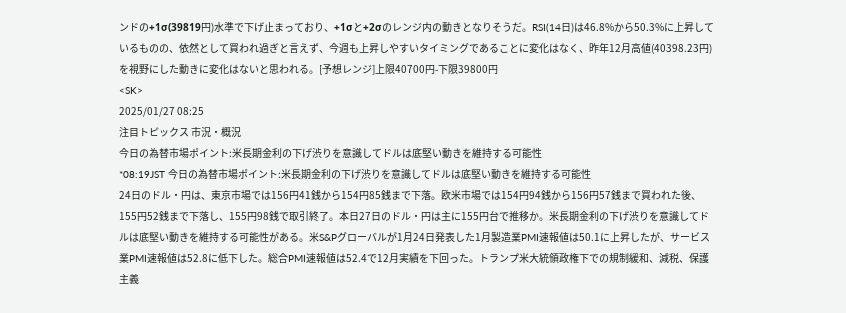ンドの+1σ(39819円)水準で下げ止まっており、+1σと+2σのレンジ内の動きとなりそうだ。RSI(14日)は46.8%から50.3%に上昇しているものの、依然として買われ過ぎと言えず、今週も上昇しやすいタイミングであることに変化はなく、昨年12月高値(40398.23円)を視野にした動きに変化はないと思われる。[予想レンジ]上限40700円-下限39800円
<SK>
2025/01/27 08:25
注目トピックス 市況・概況
今日の為替市場ポイント:米長期金利の下げ渋りを意識してドルは底堅い動きを維持する可能性
*08:19JST 今日の為替市場ポイント:米長期金利の下げ渋りを意識してドルは底堅い動きを維持する可能性
24日のドル・円は、東京市場では156円41銭から154円85銭まで下落。欧米市場では154円94銭から156円57銭まで買われた後、155円52銭まで下落し、155円98銭で取引終了。本日27日のドル・円は主に155円台で推移か。米長期金利の下げ渋りを意識してドルは底堅い動きを維持する可能性がある。米S&Pグローバルが1月24日発表した1月製造業PMI速報値は50.1に上昇したが、サービス業PMI速報値は52.8に低下した。総合PMI速報値は52.4で12月実績を下回った。トランプ米大統領政権下での規制緩和、減税、保護主義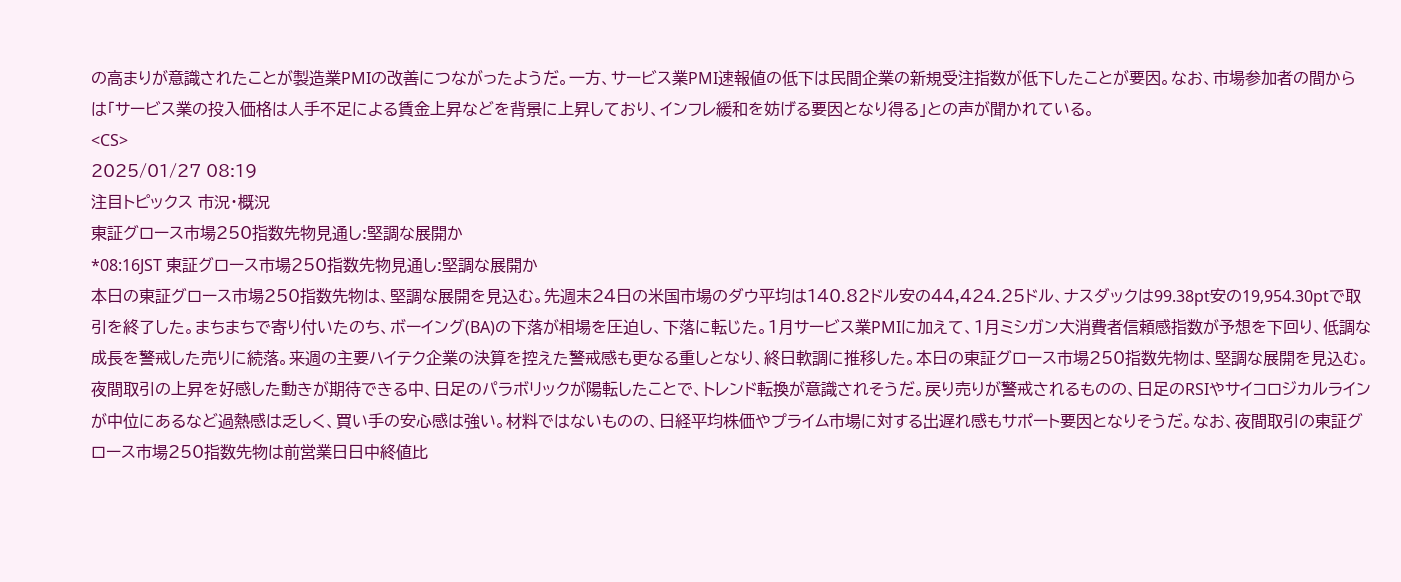の高まりが意識されたことが製造業PMIの改善につながったようだ。一方、サービス業PMI速報値の低下は民間企業の新規受注指数が低下したことが要因。なお、市場参加者の間からは「サービス業の投入価格は人手不足による賃金上昇などを背景に上昇しており、インフレ緩和を妨げる要因となり得る」との声が聞かれている。
<CS>
2025/01/27 08:19
注目トピックス 市況・概況
東証グロース市場250指数先物見通し:堅調な展開か
*08:16JST 東証グロース市場250指数先物見通し:堅調な展開か
本日の東証グロース市場250指数先物は、堅調な展開を見込む。先週末24日の米国市場のダウ平均は140.82ドル安の44,424.25ドル、ナスダックは99.38pt安の19,954.30ptで取引を終了した。まちまちで寄り付いたのち、ボーイング(BA)の下落が相場を圧迫し、下落に転じた。1月サービス業PMIに加えて、1月ミシガン大消費者信頼感指数が予想を下回り、低調な成長を警戒した売りに続落。来週の主要ハイテク企業の決算を控えた警戒感も更なる重しとなり、終日軟調に推移した。本日の東証グロース市場250指数先物は、堅調な展開を見込む。夜間取引の上昇を好感した動きが期待できる中、日足のパラボリックが陽転したことで、トレンド転換が意識されそうだ。戻り売りが警戒されるものの、日足のRSIやサイコロジカルラインが中位にあるなど過熱感は乏しく、買い手の安心感は強い。材料ではないものの、日経平均株価やプライム市場に対する出遅れ感もサポート要因となりそうだ。なお、夜間取引の東証グロース市場250指数先物は前営業日日中終値比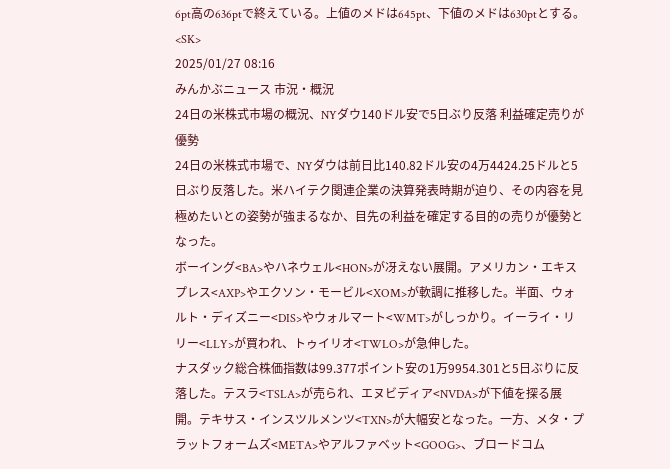6pt高の636ptで終えている。上値のメドは645pt、下値のメドは630ptとする。
<SK>
2025/01/27 08:16
みんかぶニュース 市況・概況
24日の米株式市場の概況、NYダウ140ドル安で5日ぶり反落 利益確定売りが優勢
24日の米株式市場で、NYダウは前日比140.82ドル安の4万4424.25ドルと5日ぶり反落した。米ハイテク関連企業の決算発表時期が迫り、その内容を見極めたいとの姿勢が強まるなか、目先の利益を確定する目的の売りが優勢となった。
ボーイング<BA>やハネウェル<HON>が冴えない展開。アメリカン・エキスプレス<AXP>やエクソン・モービル<XOM>が軟調に推移した。半面、ウォルト・ディズニー<DIS>やウォルマート<WMT>がしっかり。イーライ・リリー<LLY>が買われ、トゥイリオ<TWLO>が急伸した。
ナスダック総合株価指数は99.377ポイント安の1万9954.301と5日ぶりに反落した。テスラ<TSLA>が売られ、エヌビディア<NVDA>が下値を探る展開。テキサス・インスツルメンツ<TXN>が大幅安となった。一方、メタ・プラットフォームズ<META>やアルファベット<GOOG>、ブロードコム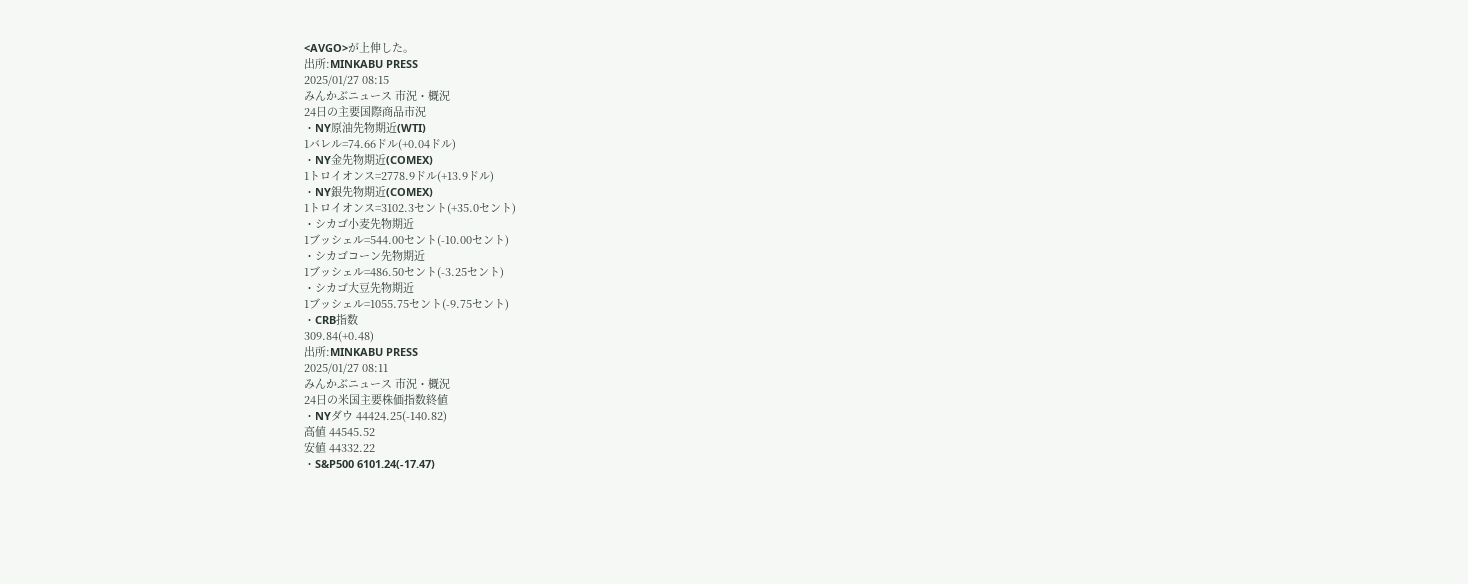<AVGO>が上伸した。
出所:MINKABU PRESS
2025/01/27 08:15
みんかぶニュース 市況・概況
24日の主要国際商品市況
・NY原油先物期近(WTI)
1バレル=74.66ドル(+0.04ドル)
・NY金先物期近(COMEX)
1トロイオンス=2778.9ドル(+13.9ドル)
・NY銀先物期近(COMEX)
1トロイオンス=3102.3セント(+35.0セント)
・シカゴ小麦先物期近
1ブッシェル=544.00セント(-10.00セント)
・シカゴコーン先物期近
1ブッシェル=486.50セント(-3.25セント)
・シカゴ大豆先物期近
1ブッシェル=1055.75セント(-9.75セント)
・CRB指数
309.84(+0.48)
出所:MINKABU PRESS
2025/01/27 08:11
みんかぶニュース 市況・概況
24日の米国主要株価指数終値
・NYダウ 44424.25(-140.82)
高値 44545.52
安値 44332.22
・S&P500 6101.24(-17.47)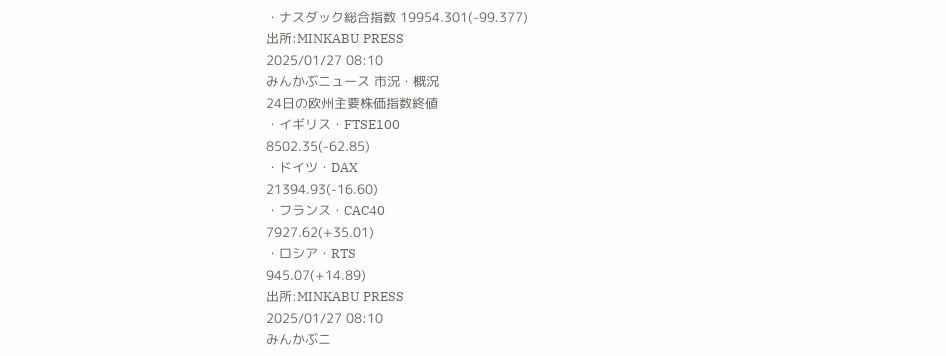・ナスダック総合指数 19954.301(-99.377)
出所:MINKABU PRESS
2025/01/27 08:10
みんかぶニュース 市況・概況
24日の欧州主要株価指数終値
・イギリス・FTSE100
8502.35(-62.85)
・ドイツ・DAX
21394.93(-16.60)
・フランス・CAC40
7927.62(+35.01)
・ロシア・RTS
945.07(+14.89)
出所:MINKABU PRESS
2025/01/27 08:10
みんかぶニ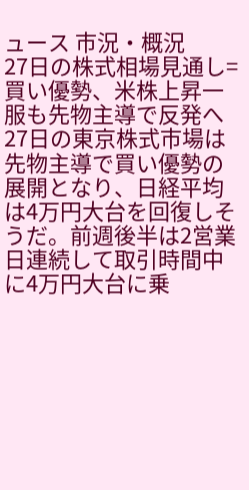ュース 市況・概況
27日の株式相場見通し=買い優勢、米株上昇一服も先物主導で反発へ
27日の東京株式市場は先物主導で買い優勢の展開となり、日経平均は4万円大台を回復しそうだ。前週後半は2営業日連続して取引時間中に4万円大台に乗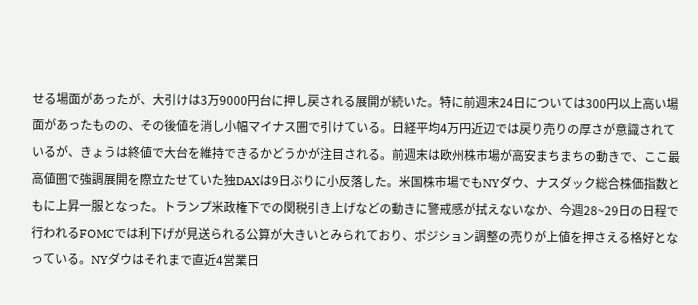せる場面があったが、大引けは3万9000円台に押し戻される展開が続いた。特に前週末24日については300円以上高い場面があったものの、その後値を消し小幅マイナス圏で引けている。日経平均4万円近辺では戻り売りの厚さが意識されているが、きょうは終値で大台を維持できるかどうかが注目される。前週末は欧州株市場が高安まちまちの動きで、ここ最高値圏で強調展開を際立たせていた独DAXは9日ぶりに小反落した。米国株市場でもNYダウ、ナスダック総合株価指数ともに上昇一服となった。トランプ米政権下での関税引き上げなどの動きに警戒感が拭えないなか、今週28~29日の日程で行われるFOMCでは利下げが見送られる公算が大きいとみられており、ポジション調整の売りが上値を押さえる格好となっている。NYダウはそれまで直近4営業日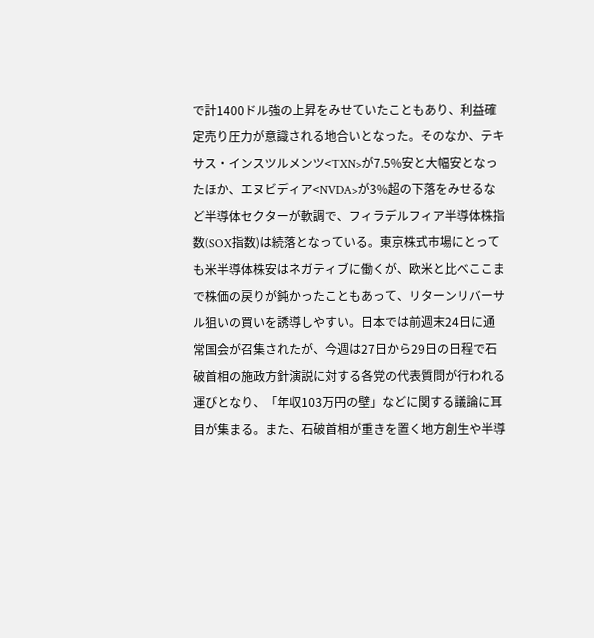で計1400ドル強の上昇をみせていたこともあり、利益確定売り圧力が意識される地合いとなった。そのなか、テキサス・インスツルメンツ<TXN>が7.5%安と大幅安となったほか、エヌビディア<NVDA>が3%超の下落をみせるなど半導体セクターが軟調で、フィラデルフィア半導体株指数(SOX指数)は続落となっている。東京株式市場にとっても米半導体株安はネガティブに働くが、欧米と比べここまで株価の戻りが鈍かったこともあって、リターンリバーサル狙いの買いを誘導しやすい。日本では前週末24日に通常国会が召集されたが、今週は27日から29日の日程で石破首相の施政方針演説に対する各党の代表質問が行われる運びとなり、「年収103万円の壁」などに関する議論に耳目が集まる。また、石破首相が重きを置く地方創生や半導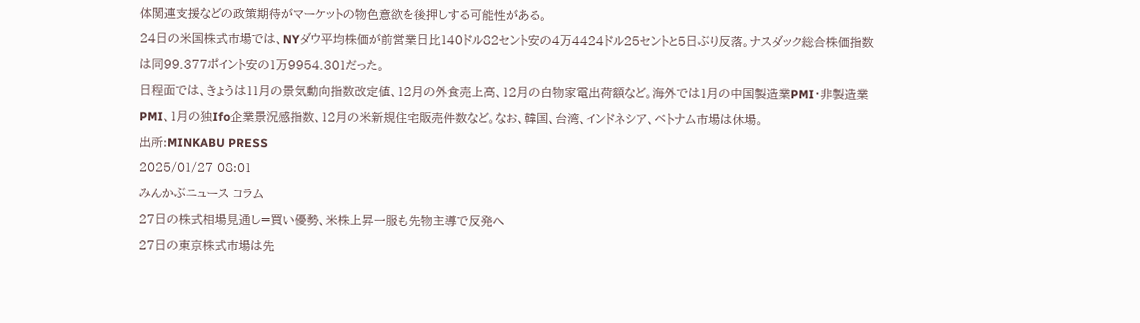体関連支援などの政策期待がマーケットの物色意欲を後押しする可能性がある。
24日の米国株式市場では、NYダウ平均株価が前営業日比140ドル82セント安の4万4424ドル25セントと5日ぶり反落。ナスダック総合株価指数は同99.377ポイント安の1万9954.301だった。
日程面では、きょうは11月の景気動向指数改定値、12月の外食売上高、12月の白物家電出荷額など。海外では1月の中国製造業PMI・非製造業PMI、1月の独Ifo企業景況感指数、12月の米新規住宅販売件数など。なお、韓国、台湾、インドネシア、ベトナム市場は休場。
出所:MINKABU PRESS
2025/01/27 08:01
みんかぶニュース コラム
27日の株式相場見通し=買い優勢、米株上昇一服も先物主導で反発へ
27日の東京株式市場は先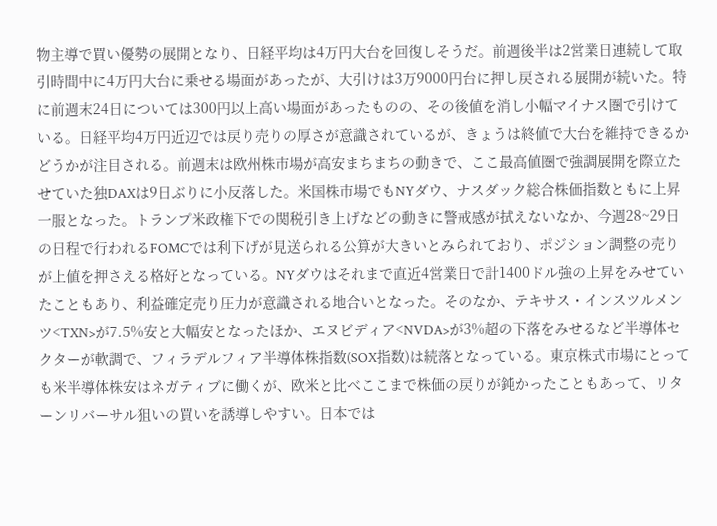物主導で買い優勢の展開となり、日経平均は4万円大台を回復しそうだ。前週後半は2営業日連続して取引時間中に4万円大台に乗せる場面があったが、大引けは3万9000円台に押し戻される展開が続いた。特に前週末24日については300円以上高い場面があったものの、その後値を消し小幅マイナス圏で引けている。日経平均4万円近辺では戻り売りの厚さが意識されているが、きょうは終値で大台を維持できるかどうかが注目される。前週末は欧州株市場が高安まちまちの動きで、ここ最高値圏で強調展開を際立たせていた独DAXは9日ぶりに小反落した。米国株市場でもNYダウ、ナスダック総合株価指数ともに上昇一服となった。トランプ米政権下での関税引き上げなどの動きに警戒感が拭えないなか、今週28~29日の日程で行われるFOMCでは利下げが見送られる公算が大きいとみられており、ポジション調整の売りが上値を押さえる格好となっている。NYダウはそれまで直近4営業日で計1400ドル強の上昇をみせていたこともあり、利益確定売り圧力が意識される地合いとなった。そのなか、テキサス・インスツルメンツ<TXN>が7.5%安と大幅安となったほか、エヌビディア<NVDA>が3%超の下落をみせるなど半導体セクターが軟調で、フィラデルフィア半導体株指数(SOX指数)は続落となっている。東京株式市場にとっても米半導体株安はネガティブに働くが、欧米と比べここまで株価の戻りが鈍かったこともあって、リターンリバーサル狙いの買いを誘導しやすい。日本では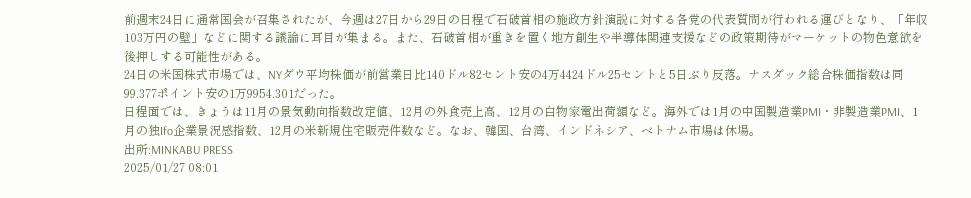前週末24日に通常国会が召集されたが、今週は27日から29日の日程で石破首相の施政方針演説に対する各党の代表質問が行われる運びとなり、「年収103万円の壁」などに関する議論に耳目が集まる。また、石破首相が重きを置く地方創生や半導体関連支援などの政策期待がマーケットの物色意欲を後押しする可能性がある。
24日の米国株式市場では、NYダウ平均株価が前営業日比140ドル82セント安の4万4424ドル25セントと5日ぶり反落。ナスダック総合株価指数は同99.377ポイント安の1万9954.301だった。
日程面では、きょうは11月の景気動向指数改定値、12月の外食売上高、12月の白物家電出荷額など。海外では1月の中国製造業PMI・非製造業PMI、1月の独Ifo企業景況感指数、12月の米新規住宅販売件数など。なお、韓国、台湾、インドネシア、ベトナム市場は休場。
出所:MINKABU PRESS
2025/01/27 08:01